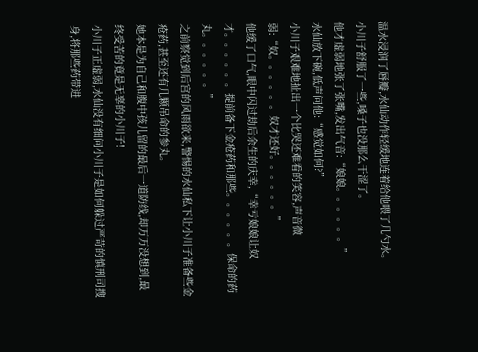温水浸润了唇瓣,水仙动作轻缓地连着给他喂了几勺水。
小川子舒服了一些,嗓子也没那么干涩了。
他才虚弱地张了张嘴,发出气音:“娘娘。。。。。。”
水仙放下碗,低声问他:“感觉如何?”
小川子艰难地扯出一个比哭还难看的笑容,声音微弱:“奴。。。。。。奴才还好。。。。。。”
他缓了口气,眼中闪过劫后余生的庆幸,“幸亏娘娘让奴才。。。。。。提前备下金疮药和那些。。。。。。保命的药丸。。。。。。”
之前察觉到后宫的风雨欲来,警惕的水仙私下让小川子准备些金疮药,甚至还有几颗吊命的参丸。
她本是为自己和腹中孩儿留的最后一道防线,却万万没想到,最终受苦的竟是无辜的小川子!
小川子正虚弱,水仙没有细问小川子是如何躲过严苛的慎刑司搜身,将那些药带进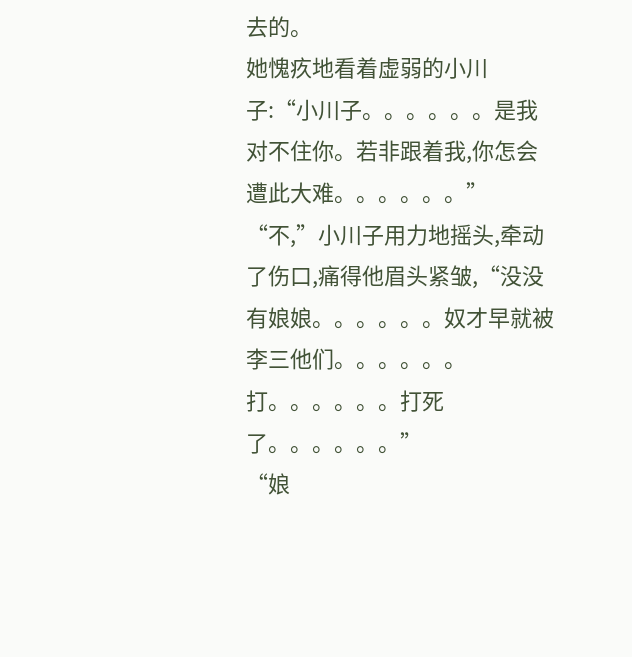去的。
她愧疚地看着虚弱的小川子:“小川子。。。。。。是我对不住你。若非跟着我,你怎会遭此大难。。。。。。”
“不,”小川子用力地摇头,牵动了伤口,痛得他眉头紧皱,“没没有娘娘。。。。。。奴才早就被李三他们。。。。。。打。。。。。。打死了。。。。。。”
“娘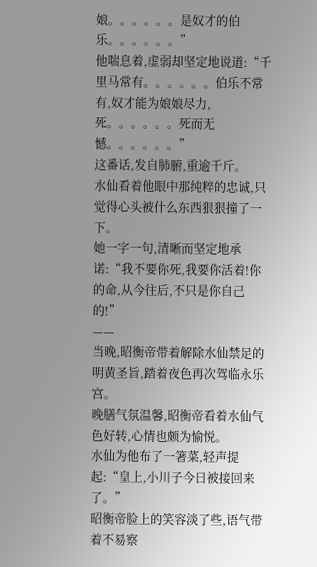娘。。。。。。是奴才的伯乐。。。。。。”
他喘息着,虚弱却坚定地说道:“千里马常有。。。。。。伯乐不常有,奴才能为娘娘尽力,死。。。。。。死而无憾。。。。。。”
这番话,发自肺腑,重逾千斤。
水仙看着他眼中那纯粹的忠诚,只觉得心头被什么东西狠狠撞了一下。
她一字一句,清晰而坚定地承诺:“我不要你死,我要你活着!你的命,从今往后,不只是你自己的!”
——
当晚,昭衡帝带着解除水仙禁足的明黄圣旨,踏着夜色再次驾临永乐宫。
晚膳气氛温馨,昭衡帝看着水仙气色好转,心情也颇为愉悦。
水仙为他布了一箸菜,轻声提起:“皇上,小川子今日被接回来了。”
昭衡帝脸上的笑容淡了些,语气带着不易察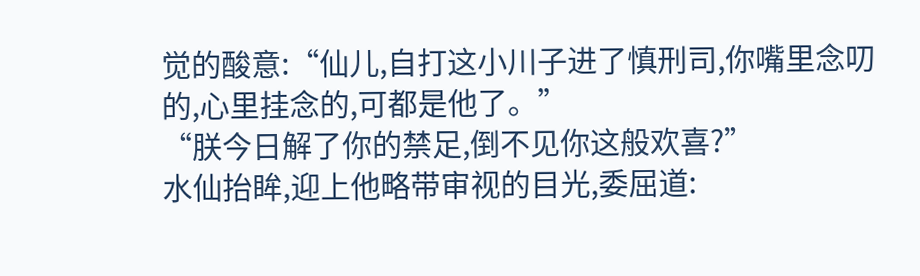觉的酸意:“仙儿,自打这小川子进了慎刑司,你嘴里念叨的,心里挂念的,可都是他了。”
“朕今日解了你的禁足,倒不见你这般欢喜?”
水仙抬眸,迎上他略带审视的目光,委屈道: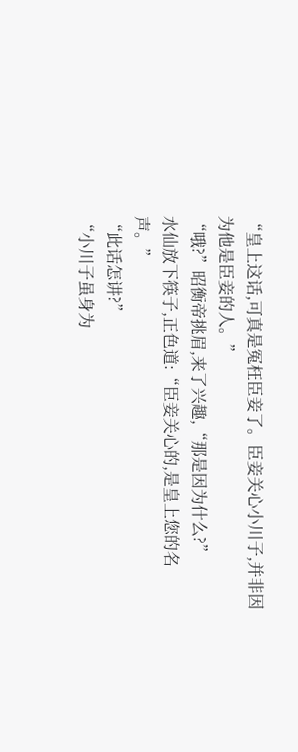“皇上这话,可真是冤枉臣妾了。臣妾关心小川子,并非因为他是臣妾的人。”
“哦?”昭衡帝挑眉,来了兴趣,“那是因为什么?”
水仙放下筷子,正色道:“臣妾关心的,是皇上您的名声。”
“此话怎讲?”
“小川子虽身为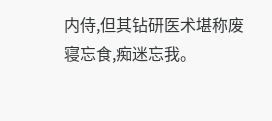内侍,但其钻研医术堪称废寝忘食,痴迷忘我。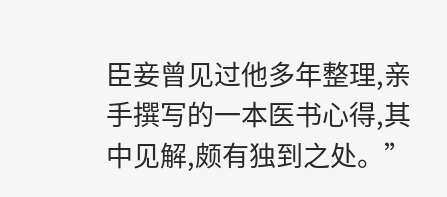臣妾曾见过他多年整理,亲手撰写的一本医书心得,其中见解,颇有独到之处。”